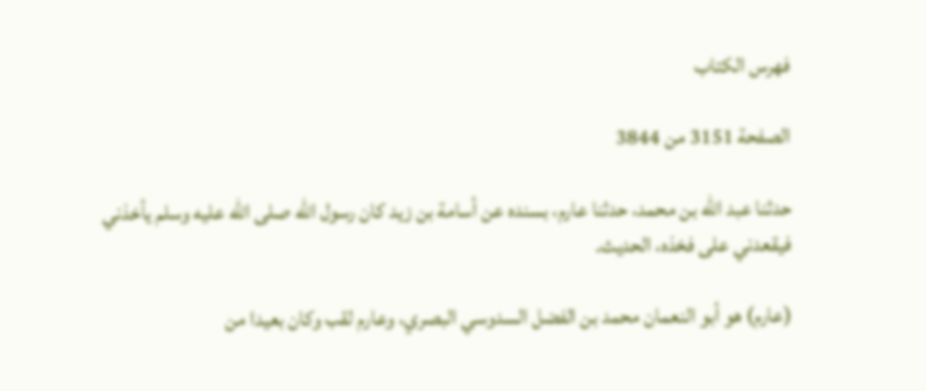فهرس الكتاب

الصفحة 3151 من 3844

حدثنا عبد الله بن محمد، حدثنا عارم، بسنده عن أسامة بن زيد كان رسول الله صلى الله عليه وسلم يأخذني فيقعدني على فخذه، الحديث.

(عارم) هو أبو النعمان محمد بن الفضل السدوسي البصري، وعارم لقب وكان بعيدا من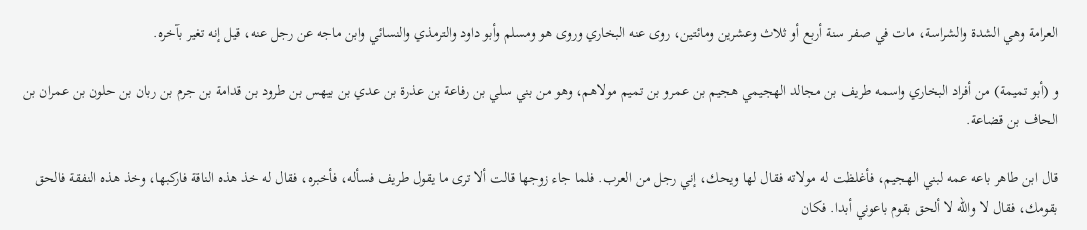العرامة وهي الشدة والشراسة، مات في صفر سنة أربع أو ثلاث وعشرين ومائتين، روى عنه البخاري وروى هو ومسلم وأبو داود والترمذي والنسائي وابن ماجه عن رجل عنه، قيل إنه تغير بآخره.

و (أبو تميمة) من أفراد البخاري واسمه طريف بن مجالد الهجيمي هجيم بن عمرو بن تميم مولاهم، وهو من بني سلي بن رفاعة بن عذرة بن عدي بن بيهس بن طرود بن قدامة بن جرم بن ربان بن حلون بن عمران بن الحاف بن قضاعة.

قال ابن طاهر باعه عمه لبني الهجيم، فأغلظت له مولاته فقال لها ويحك، إني رجل من العرب. فلما جاء زوجها قالت ألا ترى ما يقول طريف فسأله، فأخبره، فقال له خذ هذه الناقة فاركبها، وخذ هذه النفقة فالحق بقومك، فقال لا والله لا ألحق بقوم باعوني أبدا. فكان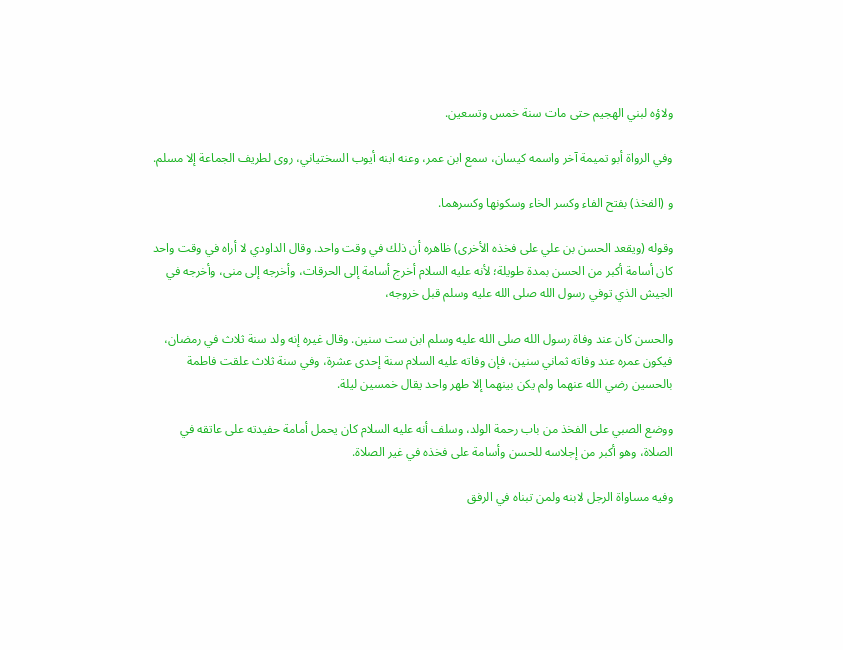ولاؤه لبني الهجيم حتى مات سنة خمس وتسعين.

وفي الرواة أبو تميمة آخر واسمه كيسان، سمع ابن عمر، وعنه ابنه أيوب السختياني، روى لطريف الجماعة إلا مسلم.

و (الفخذ) بفتح الفاء وكسر الخاء وسكونها وكسرهما.

وقوله (ويقعد الحسن بن علي على فخذه الأخرى) ظاهره أن ذلك في وقت واحد. وقال الداودي لا أراه في وقت واحد كان أسامة أكبر من الحسن بمدة طويلة؛ لأنه عليه السلام أخرج أسامة إلى الحرقات، وأخرجه إلى منى، وأخرجه في الجيش الذي توفي رسول الله صلى الله عليه وسلم قبل خروجه،

والحسن كان عند وفاة رسول الله صلى الله عليه وسلم ابن ست سنين. وقال غيره إنه ولد سنة ثلاث في رمضان، فيكون عمره عند وفاته ثماني سنين، فإن وفاته عليه السلام سنة إحدى عشرة، وفي سنة ثلاث علقت فاطمة بالحسين رضي الله عنهما ولم يكن بينهما إلا طهر واحد يقال خمسين ليلة.

ووضع الصبي على الفخذ من باب رحمة الولد، وسلف أنه عليه السلام كان يحمل أمامة حفيدته على عاتقه في الصلاة، وهو أكبر من إجلاسه للحسن وأسامة على فخذه في غير الصلاة.

وفيه مساواة الرجل لابنه ولمن تبناه في الرفق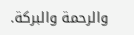والرحمة والبركة.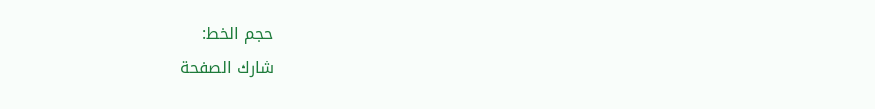حجم الخط:
شارك الصفحة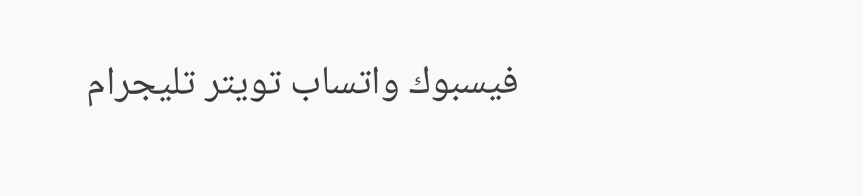فيسبوك واتساب تويتر تليجرام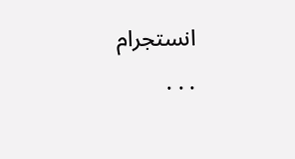انستجرام
. . .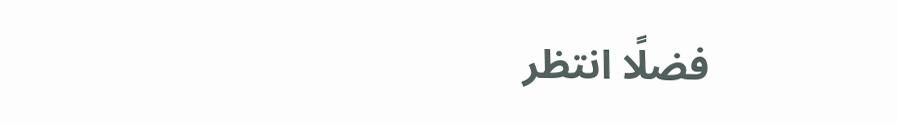فضلًا انتظر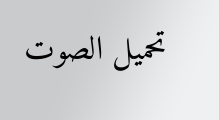تحميل الصوت